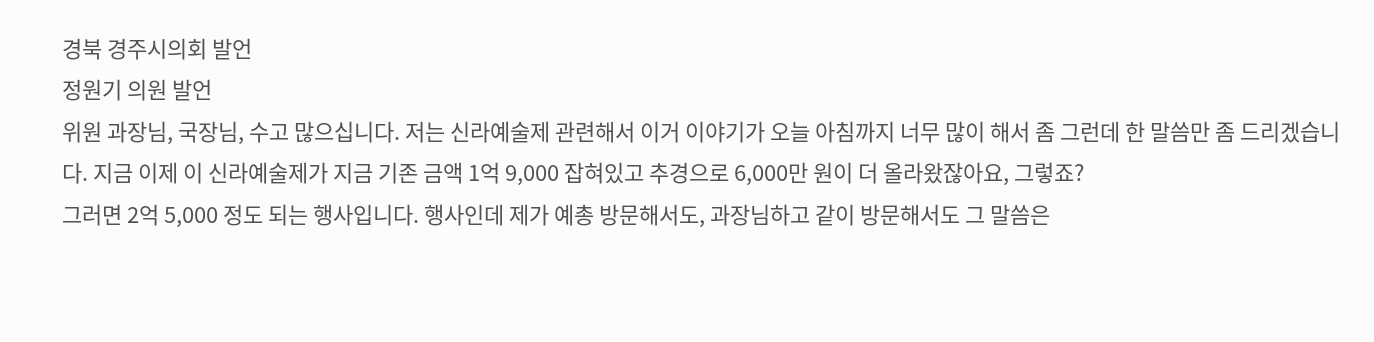경북 경주시의회 발언
정원기 의원 발언
위원 과장님, 국장님, 수고 많으십니다. 저는 신라예술제 관련해서 이거 이야기가 오늘 아침까지 너무 많이 해서 좀 그런데 한 말씀만 좀 드리겠습니다. 지금 이제 이 신라예술제가 지금 기존 금액 1억 9,000 잡혀있고 추경으로 6,000만 원이 더 올라왔잖아요, 그렇죠?
그러면 2억 5,000 정도 되는 행사입니다. 행사인데 제가 예총 방문해서도, 과장님하고 같이 방문해서도 그 말씀은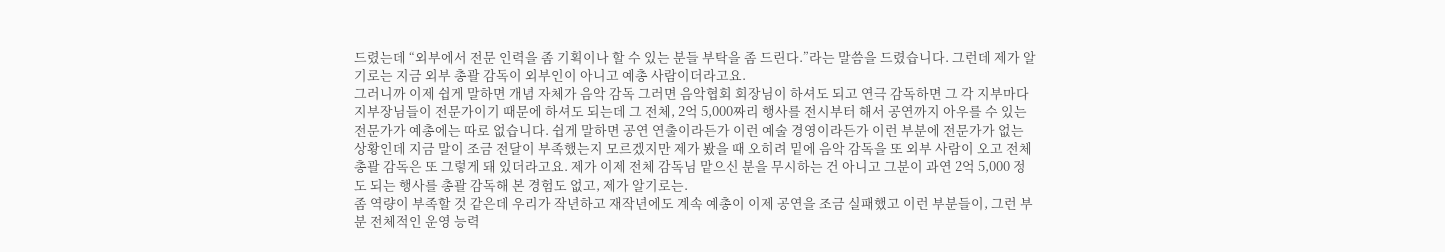드렸는데 “외부에서 전문 인력을 좀 기획이나 할 수 있는 분들 부탁을 좀 드린다.”라는 말씀을 드렸습니다. 그런데 제가 알기로는 지금 외부 총괄 감독이 외부인이 아니고 예총 사람이더라고요.
그러니까 이제 쉽게 말하면 개념 자체가 음악 감독 그러면 음악협회 회장님이 하셔도 되고 연극 감독하면 그 각 지부마다 지부장님들이 전문가이기 때문에 하셔도 되는데 그 전체, 2억 5,000짜리 행사를 전시부터 해서 공연까지 아우를 수 있는 전문가가 예총에는 따로 없습니다. 쉽게 말하면 공연 연출이라든가 이런 예술 경영이라든가 이런 부분에 전문가가 없는 상황인데 지금 말이 조금 전달이 부족했는지 모르겠지만 제가 봤을 때 오히려 밑에 음악 감독을 또 외부 사람이 오고 전체 총괄 감독은 또 그렇게 돼 있더라고요. 제가 이제 전체 감독님 맡으신 분을 무시하는 건 아니고 그분이 과연 2억 5,000 정도 되는 행사를 총괄 감독해 본 경험도 없고, 제가 알기로는.
좀 역량이 부족할 것 같은데 우리가 작년하고 재작년에도 계속 예총이 이제 공연을 조금 실패했고 이런 부분들이, 그런 부분 전체적인 운영 능력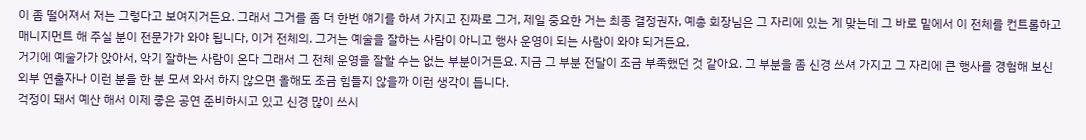이 좀 떨어져서 저는 그렇다고 보여지거든요. 그래서 그거를 좀 더 한번 얘기를 하셔 가지고 진짜로 그거, 제일 중요한 거는 최종 결정권자, 예총 회장님은 그 자리에 있는 게 맞는데 그 바로 밑에서 이 전체를 컨트롤하고 매니지먼트 해 주실 분이 전문가가 와야 됩니다, 이거 전체의. 그거는 예술을 잘하는 사람이 아니고 행사 운영이 되는 사람이 와야 되거든요.
거기에 예술가가 앉아서, 악기 잘하는 사람이 온다 그래서 그 전체 운영을 잘할 수는 없는 부분이거든요. 지금 그 부분 전달이 조금 부족했던 것 같아요. 그 부분을 좀 신경 쓰셔 가지고 그 자리에 큰 행사를 경험해 보신 외부 연출자나 이런 분을 한 분 모셔 와서 하지 않으면 올해도 조금 힘들지 않을까 이런 생각이 듭니다.
걱정이 돼서 예산 해서 이제 좋은 공연 준비하시고 있고 신경 많이 쓰시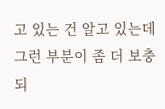고 있는 건 알고 있는데 그런 부분이 좀 더 보충되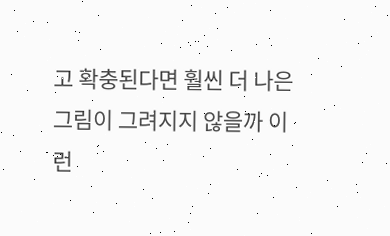고 확충된다면 훨씬 더 나은 그림이 그려지지 않을까 이런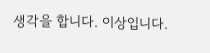생각을 합니다. 이상입니다.